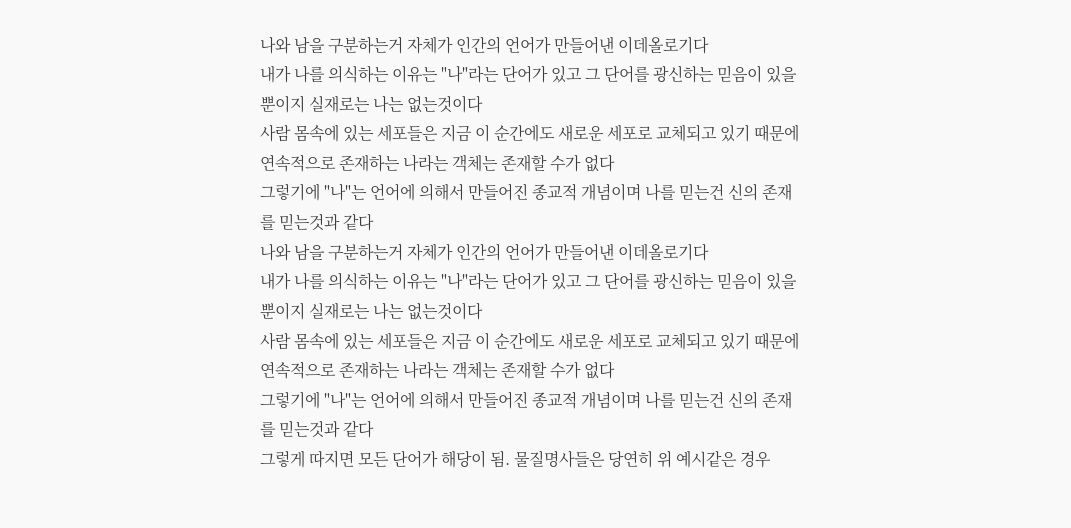나와 남을 구분하는거 자체가 인간의 언어가 만들어낸 이데올로기다
내가 나를 의식하는 이유는 "나"라는 단어가 있고 그 단어를 광신하는 믿음이 있을 뿐이지 실재로는 나는 없는것이다
사람 몸속에 있는 세포들은 지금 이 순간에도 새로운 세포로 교체되고 있기 때문에 연속적으로 존재하는 나라는 객체는 존재할 수가 없다
그렇기에 "나"는 언어에 의해서 만들어진 종교적 개념이며 나를 믿는건 신의 존재를 믿는것과 같다
나와 남을 구분하는거 자체가 인간의 언어가 만들어낸 이데올로기다
내가 나를 의식하는 이유는 "나"라는 단어가 있고 그 단어를 광신하는 믿음이 있을 뿐이지 실재로는 나는 없는것이다
사람 몸속에 있는 세포들은 지금 이 순간에도 새로운 세포로 교체되고 있기 때문에 연속적으로 존재하는 나라는 객체는 존재할 수가 없다
그렇기에 "나"는 언어에 의해서 만들어진 종교적 개념이며 나를 믿는건 신의 존재를 믿는것과 같다
그렇게 따지면 모든 단어가 해당이 됨. 물질명사들은 당연히 위 예시같은 경우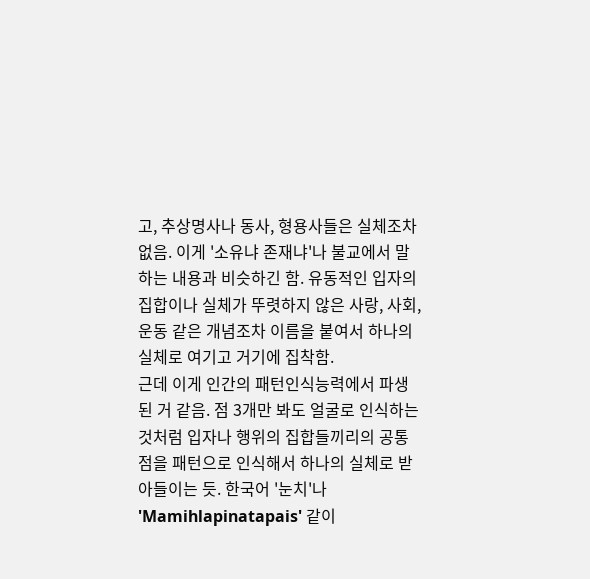고, 추상명사나 동사, 형용사들은 실체조차 없음. 이게 '소유냐 존재냐'나 불교에서 말하는 내용과 비슷하긴 함. 유동적인 입자의 집합이나 실체가 뚜렷하지 않은 사랑, 사회, 운동 같은 개념조차 이름을 붙여서 하나의 실체로 여기고 거기에 집착함.
근데 이게 인간의 패턴인식능력에서 파생된 거 같음. 점 3개만 봐도 얼굴로 인식하는 것처럼 입자나 행위의 집합들끼리의 공통점을 패턴으로 인식해서 하나의 실체로 받아들이는 듯. 한국어 '눈치'나 'Mamihlapinatapais' 같이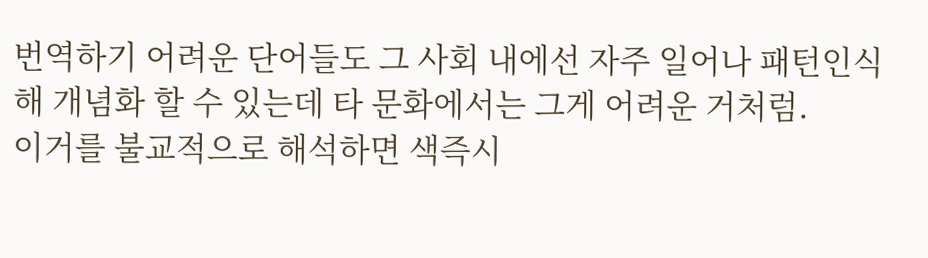번역하기 어려운 단어들도 그 사회 내에선 자주 일어나 패턴인식해 개념화 할 수 있는데 타 문화에서는 그게 어려운 거처럼.
이거를 불교적으로 해석하면 색즉시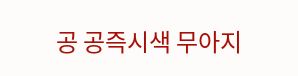공 공즉시색 무아지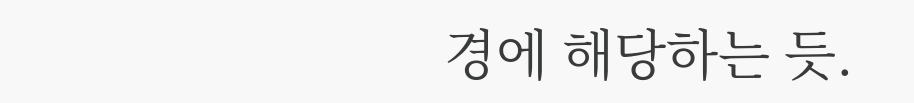경에 해당하는 듯.